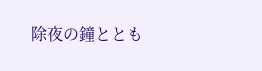除夜の鐘ととも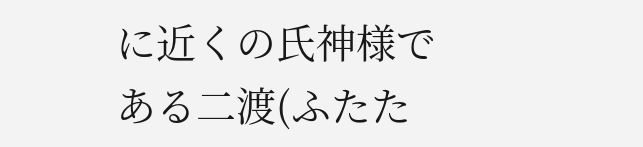に近くの氏神様である二渡(ふたた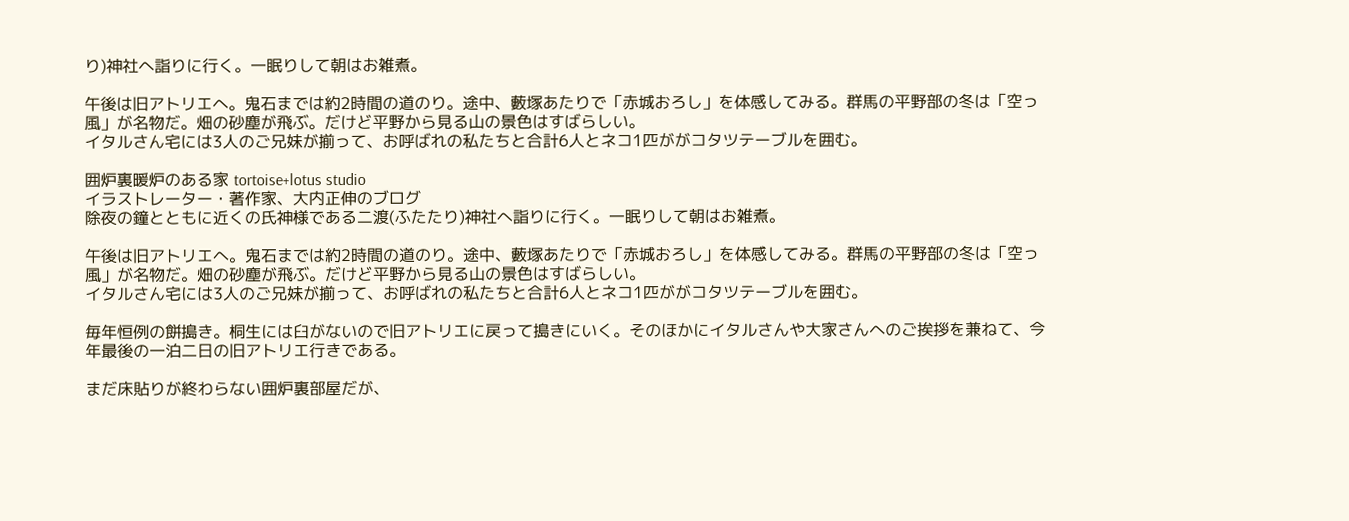り)神社へ詣りに行く。一眠りして朝はお雑煮。

午後は旧アトリエへ。鬼石までは約2時間の道のり。途中、藪塚あたりで「赤城おろし」を体感してみる。群馬の平野部の冬は「空っ風」が名物だ。畑の砂塵が飛ぶ。だけど平野から見る山の景色はすばらしい。
イタルさん宅には3人のご兄妹が揃って、お呼ばれの私たちと合計6人とネコ1匹ががコタツテーブルを囲む。

囲炉裏暖炉のある家 tortoise+lotus studio
イラストレーター・著作家、大内正伸のブログ
除夜の鐘とともに近くの氏神様である二渡(ふたたり)神社へ詣りに行く。一眠りして朝はお雑煮。

午後は旧アトリエへ。鬼石までは約2時間の道のり。途中、藪塚あたりで「赤城おろし」を体感してみる。群馬の平野部の冬は「空っ風」が名物だ。畑の砂塵が飛ぶ。だけど平野から見る山の景色はすばらしい。
イタルさん宅には3人のご兄妹が揃って、お呼ばれの私たちと合計6人とネコ1匹ががコタツテーブルを囲む。

毎年恒例の餅搗き。桐生には臼がないので旧アトリエに戻って搗きにいく。そのほかにイタルさんや大家さんへのご挨拶を兼ねて、今年最後の一泊二日の旧アトリエ行きである。

まだ床貼りが終わらない囲炉裏部屋だが、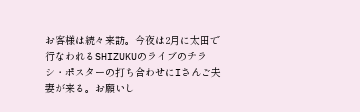お客様は続々来訪。今夜は2月に太田で行なわれるSHIZUKUのライブのチラシ・ポスターの打ち合わせにIさんご夫妻が来る。お願いし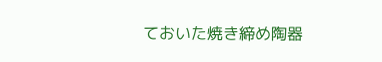ておいた焼き締め陶器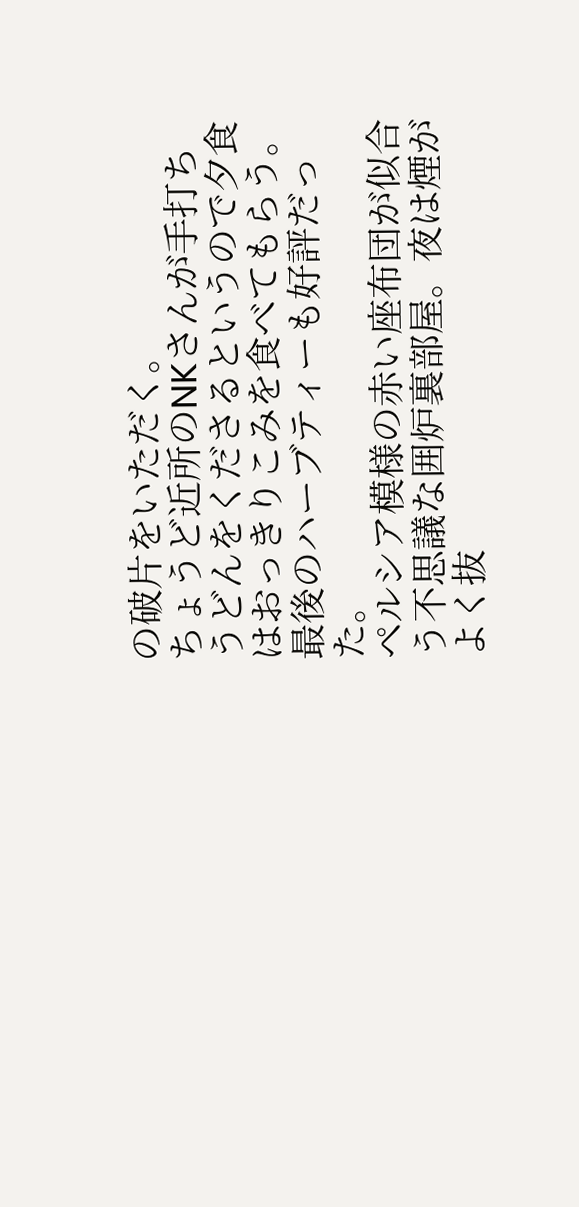の破片をいただく。
ちょうど近所のNKさんが手打ちうどんをくださるというので夕食はおっきりこみを食べてもらう。
最後のハーブティーも好評だった。
ペルシア模様の赤い座布団が似合う不思議な囲炉裏部屋。夜は煙がよく抜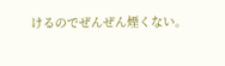けるのでぜんぜん煙くない。